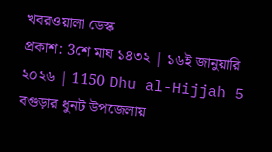খবরওয়ালা ডেস্ক
প্রকাশ: 3শে মাঘ ১৪৩২ | ১৬ই জানুয়ারি ২০২৬ | 1150 Dhu al-Hijjah 5
বগুড়ার ধুনট উপজেলায়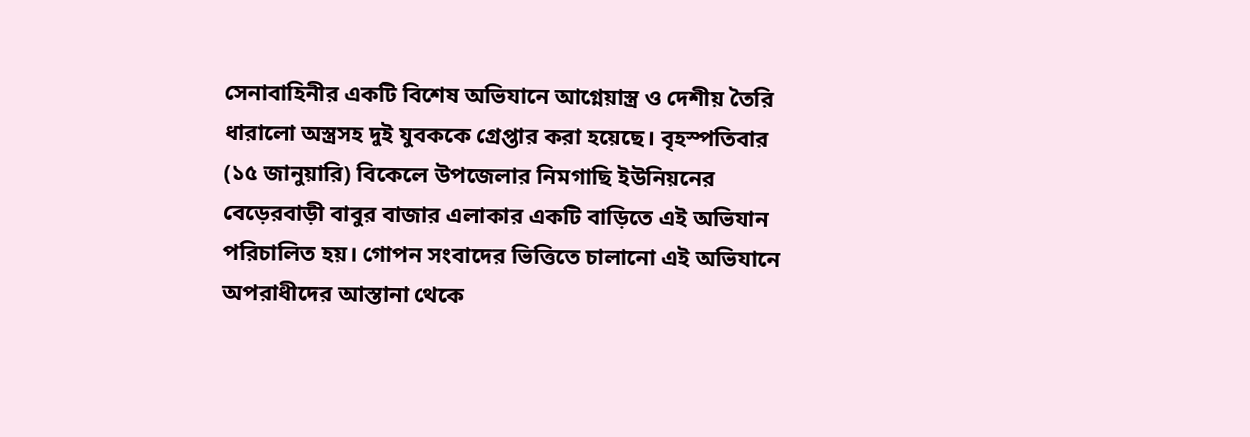সেনাবাহিনীর একটি বিশেষ অভিযানে আগ্নেয়াস্ত্র ও দেশীয় তৈরি ধারালো অস্ত্রসহ দুই যুবককে গ্রেপ্তার করা হয়েছে। বৃহস্পতিবার (১৫ জানুয়ারি) বিকেলে উপজেলার নিমগাছি ইউনিয়নের বেড়েরবাড়ী বাবুর বাজার এলাকার একটি বাড়িতে এই অভিযান পরিচালিত হয়। গোপন সংবাদের ভিত্তিতে চালানো এই অভিযানে অপরাধীদের আস্তানা থেকে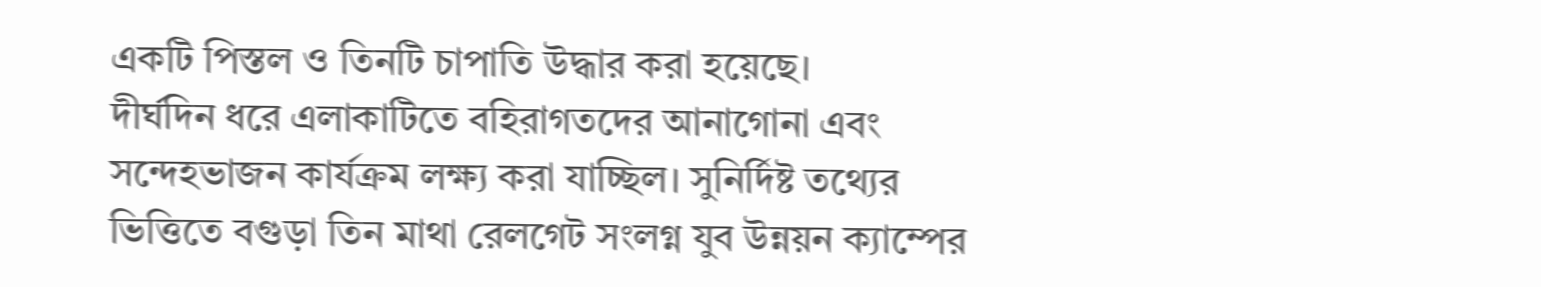একটি পিস্তল ও তিনটি চাপাতি উদ্ধার করা হয়েছে।
দীর্ঘদিন ধরে এলাকাটিতে বহিরাগতদের আনাগোনা এবং সন্দেহভাজন কার্যক্রম লক্ষ্য করা যাচ্ছিল। সুনির্দিষ্ট তথ্যের ভিত্তিতে বগুড়া তিন মাথা রেলগেট সংলগ্ন যুব উন্নয়ন ক্যাম্পের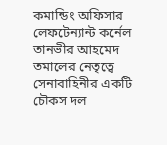কমান্ডিং অফিসার লেফটেন্যান্ট কর্নেল তানভীর আহমেদ তমালের নেতৃত্বে সেনাবাহিনীর একটি চৌকস দল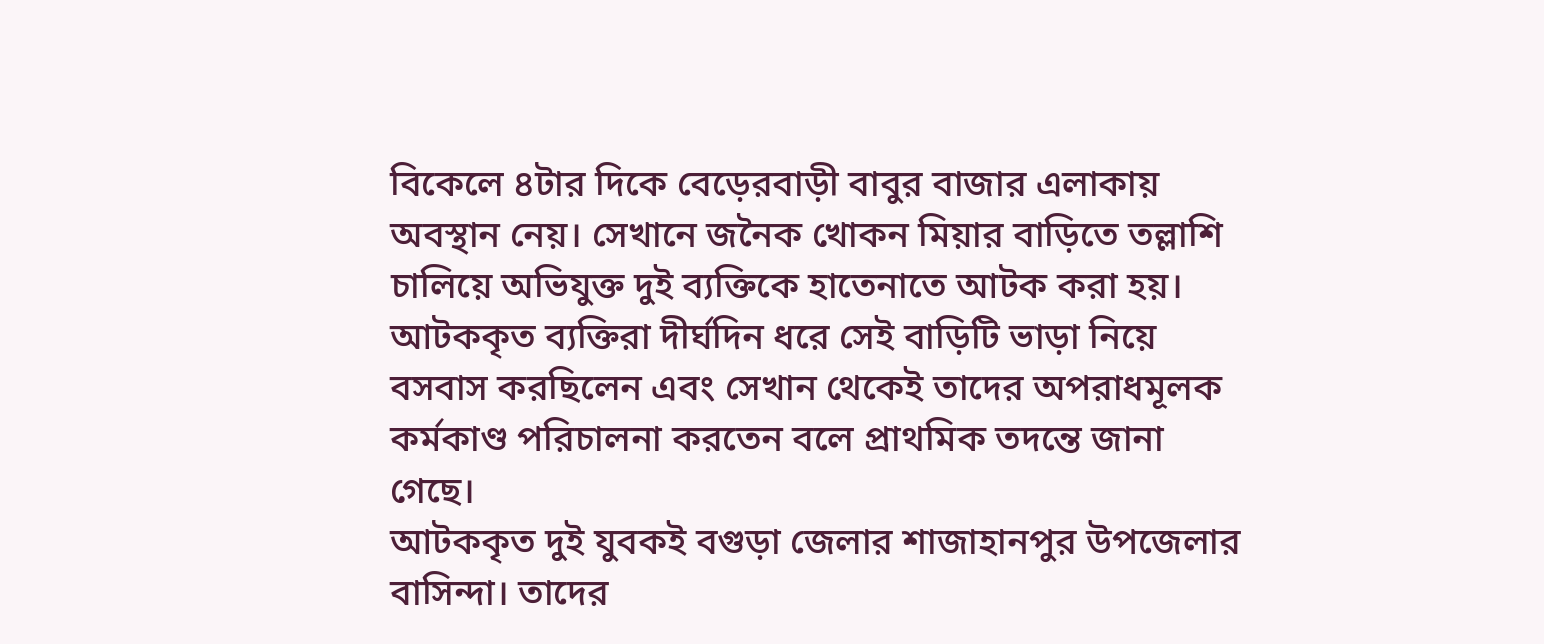বিকেলে ৪টার দিকে বেড়েরবাড়ী বাবুর বাজার এলাকায় অবস্থান নেয়। সেখানে জনৈক খোকন মিয়ার বাড়িতে তল্লাশি চালিয়ে অভিযুক্ত দুই ব্যক্তিকে হাতেনাতে আটক করা হয়। আটককৃত ব্যক্তিরা দীর্ঘদিন ধরে সেই বাড়িটি ভাড়া নিয়ে বসবাস করছিলেন এবং সেখান থেকেই তাদের অপরাধমূলক কর্মকাণ্ড পরিচালনা করতেন বলে প্রাথমিক তদন্তে জানা গেছে।
আটককৃত দুই যুবকই বগুড়া জেলার শাজাহানপুর উপজেলার বাসিন্দা। তাদের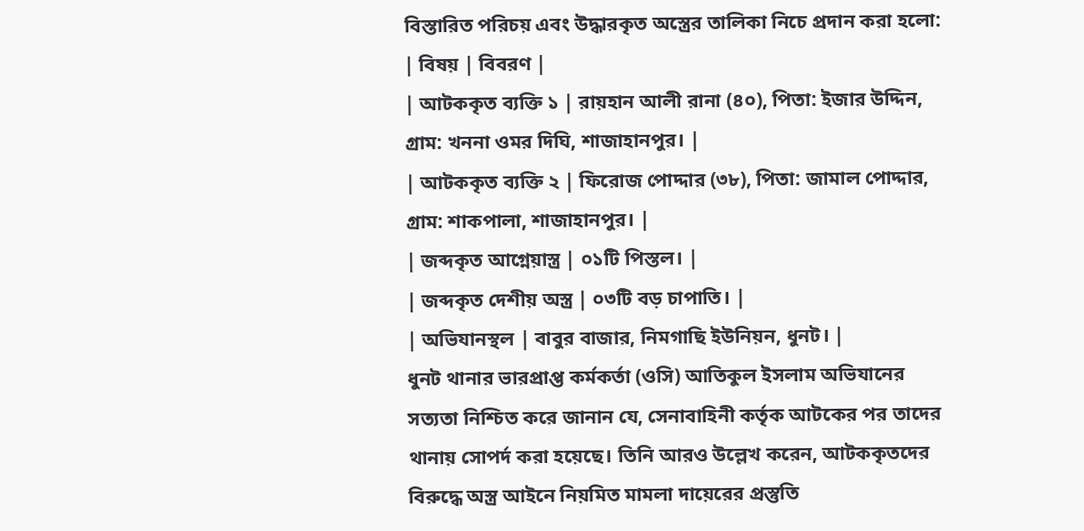বিস্তারিত পরিচয় এবং উদ্ধারকৃত অস্ত্রের তালিকা নিচে প্রদান করা হলো:
| বিষয় | বিবরণ |
| আটককৃত ব্যক্তি ১ | রায়হান আলী রানা (৪০), পিতা: ইজার উদ্দিন, গ্রাম: খননা ওমর দিঘি, শাজাহানপুর। |
| আটককৃত ব্যক্তি ২ | ফিরোজ পোদ্দার (৩৮), পিতা: জামাল পোদ্দার, গ্রাম: শাকপালা, শাজাহানপুর। |
| জব্দকৃত আগ্নেয়াস্ত্র | ০১টি পিস্তল। |
| জব্দকৃত দেশীয় অস্ত্র | ০৩টি বড় চাপাতি। |
| অভিযানস্থল | বাবুর বাজার, নিমগাছি ইউনিয়ন, ধুনট। |
ধুনট থানার ভারপ্রাপ্ত কর্মকর্তা (ওসি) আতিকুল ইসলাম অভিযানের সত্যতা নিশ্চিত করে জানান যে, সেনাবাহিনী কর্তৃক আটকের পর তাদের থানায় সোপর্দ করা হয়েছে। তিনি আরও উল্লেখ করেন, আটককৃতদের বিরুদ্ধে অস্ত্র আইনে নিয়মিত মামলা দায়েরের প্রস্তুতি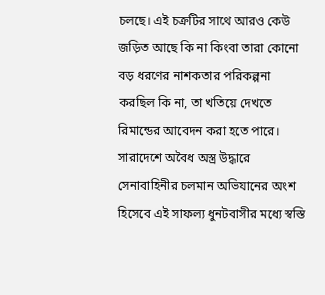চলছে। এই চক্রটির সাথে আরও কেউ জড়িত আছে কি না কিংবা তারা কোনো বড় ধরণের নাশকতার পরিকল্পনা করছিল কি না, তা খতিয়ে দেখতে রিমান্ডের আবেদন করা হতে পারে।
সারাদেশে অবৈধ অস্ত্র উদ্ধারে সেনাবাহিনীর চলমান অভিযানের অংশ হিসেবে এই সাফল্য ধুনটবাসীর মধ্যে স্বস্তি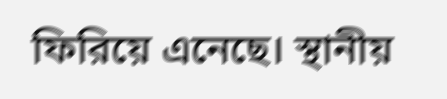ফিরিয়ে এনেছে। স্থানীয়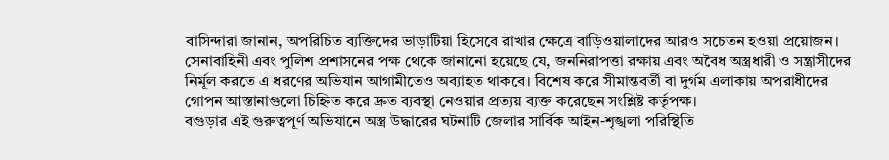বাসিন্দারা জানান, অপরিচিত ব্যক্তিদের ভাড়াটিয়া হিসেবে রাখার ক্ষেত্রে বাড়িওয়ালাদের আরও সচেতন হওয়া প্রয়োজন। সেনাবাহিনী এবং পুলিশ প্রশাসনের পক্ষ থেকে জানানো হয়েছে যে, জননিরাপত্তা রক্ষায় এবং অবৈধ অস্ত্রধারী ও সন্ত্রাসীদের নির্মূল করতে এ ধরণের অভিযান আগামীতেও অব্যাহত থাকবে। বিশেষ করে সীমান্তবর্তী বা দুর্গম এলাকায় অপরাধীদের গোপন আস্তানাগুলো চিহ্নিত করে দ্রুত ব্যবস্থা নেওয়ার প্রত্যয় ব্যক্ত করেছেন সংশ্লিষ্ট কর্তৃপক্ষ।
বগুড়ার এই গুরুত্বপূর্ণ অভিযানে অস্ত্র উদ্ধারের ঘটনাটি জেলার সার্বিক আইন-শৃঙ্খলা পরিস্থিতি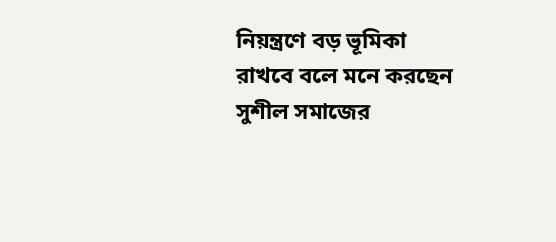নিয়ন্ত্রণে বড় ভূমিকা রাখবে বলে মনে করছেন সুশীল সমাজের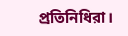প্রতিনিধিরা।